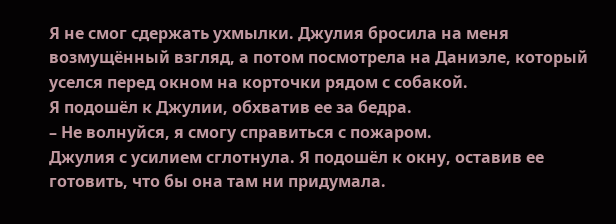Я не смог сдержать ухмылки. Джулия бросила на меня возмущённый взгляд, а потом посмотрела на Даниэле, который уселся перед окном на корточки рядом с собакой.
Я подошёл к Джулии, обхватив ее за бедра.
– Не волнуйся, я смогу справиться с пожаром.
Джулия с усилием сглотнула. Я подошёл к окну, оставив ее готовить, что бы она там ни придумала.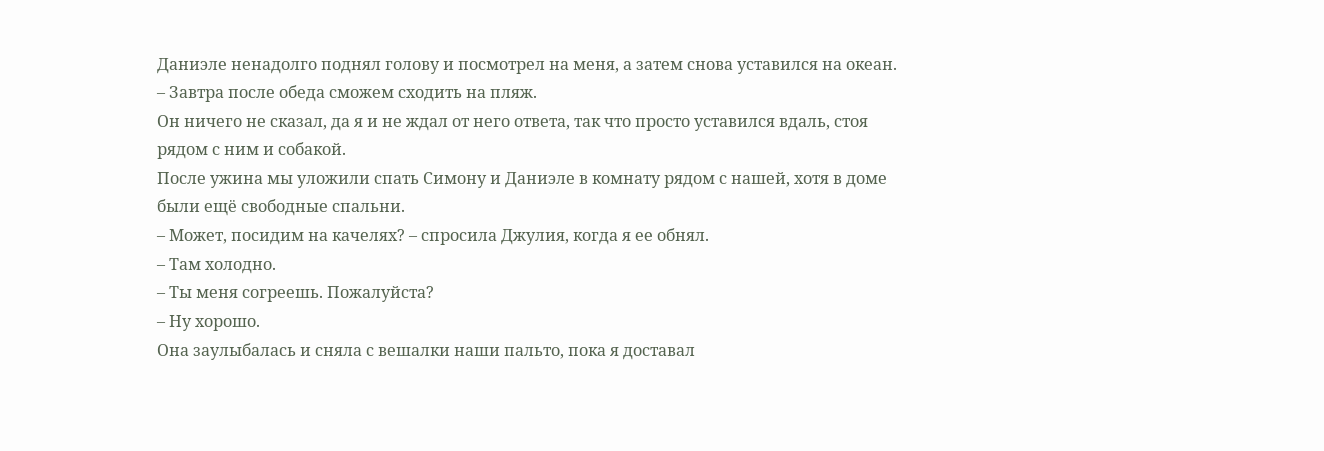Даниэле ненадолго поднял голову и посмотрел на меня, а затем снова уставился на океан.
– Завтра после обеда сможем сходить на пляж.
Он ничего не сказал, да я и не ждал от него ответа, так что просто уставился вдаль, стоя рядом с ним и собакой.
После ужина мы уложили спать Симону и Даниэле в комнату рядом с нашей, хотя в доме были ещё свободные спальни.
– Может, посидим на качелях? – спросила Джулия, когда я ее обнял.
– Там холодно.
– Ты меня согреешь. Пожалуйста?
– Ну хорошо.
Она заулыбалась и сняла с вешалки наши пальто, пока я доставал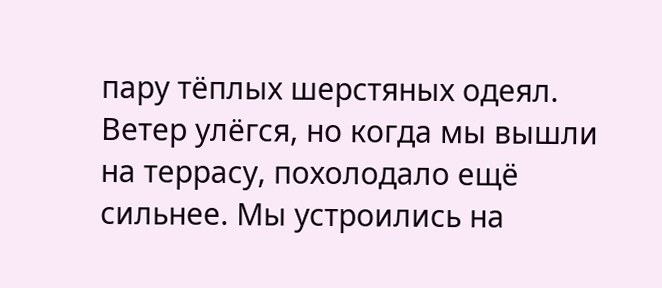пару тёплых шерстяных одеял. Ветер улёгся, но когда мы вышли на террасу, похолодало ещё сильнее. Мы устроились на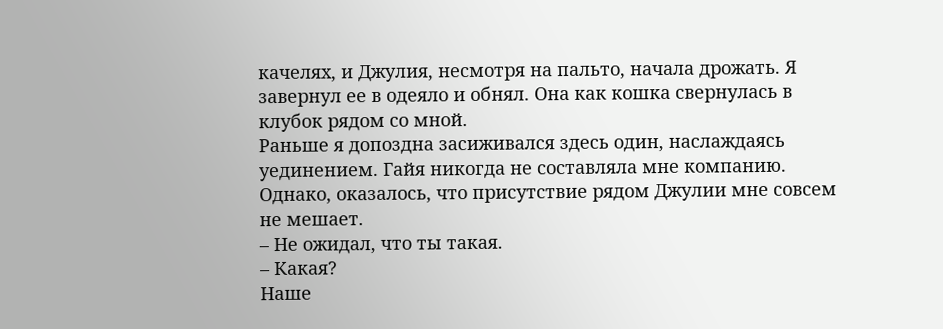качелях, и Джулия, несмотря на пальто, начала дрожать. Я завернул ее в одеяло и обнял. Она как кошка свернулась в клубок рядом со мной.
Раньше я допоздна засиживался здесь один, наслаждаясь уединением. Гайя никогда не составляла мне компанию. Однако, оказалось, что присутствие рядом Джулии мне совсем не мешает.
– Не ожидал, что ты такая.
– Какая?
Наше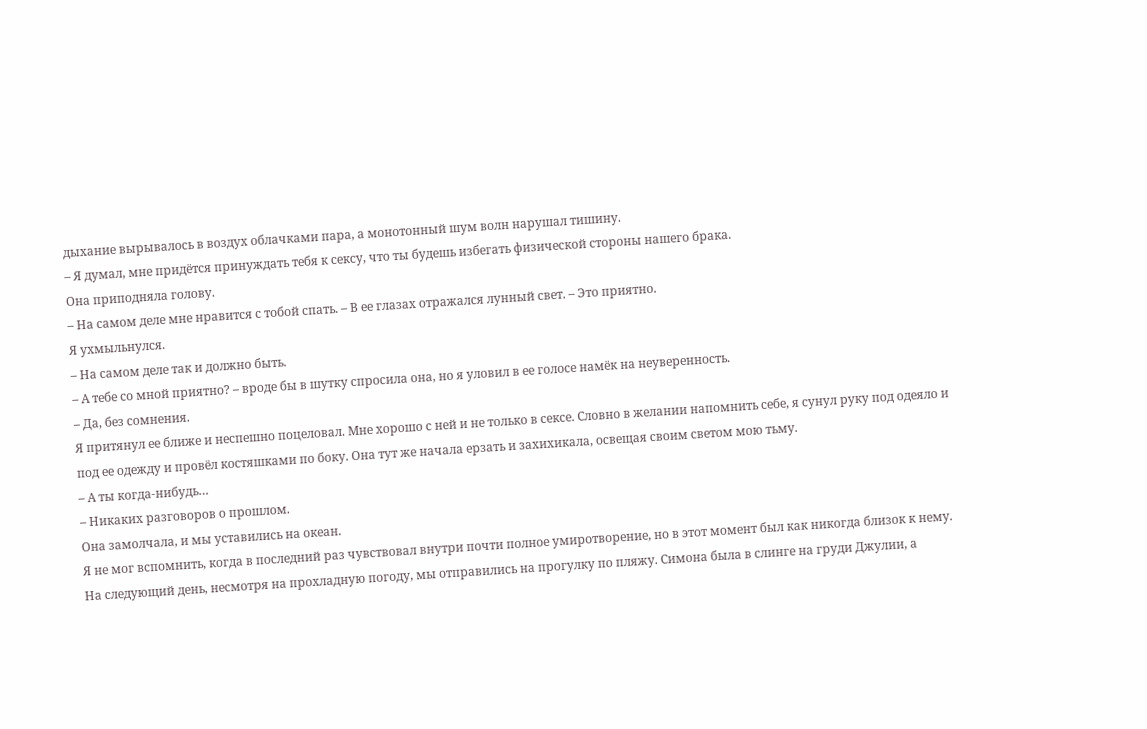дыхание вырывалось в воздух облачками пара, а монотонный шум волн нарушал тишину.
– Я думал, мне придётся принуждать тебя к сексу, что ты будешь избегать физической стороны нашего брака.
Она приподняла голову.
– На самом деле мне нравится с тобой спать. – В ее глазах отражался лунный свет. – Это приятно.
Я ухмыльнулся.
– На самом деле так и должно быть.
– А тебе со мной приятно? – вроде бы в шутку спросила она, но я уловил в ее голосе намёк на неуверенность.
– Да, без сомнения.
Я притянул ее ближе и неспешно поцеловал. Мне хорошо с ней и не только в сексе. Словно в желании напомнить себе, я сунул руку под одеяло и под ее одежду и провёл костяшками по боку. Она тут же начала ерзать и захихикала, освещая своим светом мою тьму.
– А ты когда-нибудь…
– Никаких разговоров о прошлом.
Она замолчала, и мы уставились на океан.
Я не мог вспомнить, когда в последний раз чувствовал внутри почти полное умиротворение, но в этот момент был как никогда близок к нему.
На следующий день, несмотря на прохладную погоду, мы отправились на прогулку по пляжу. Симона была в слинге на груди Джулии, а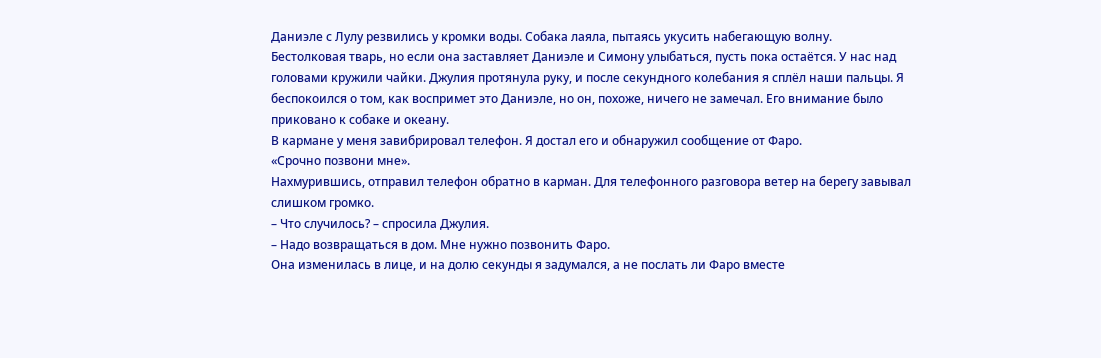Даниэле с Лулу резвились у кромки воды. Собака лаяла, пытаясь укусить набегающую волну.
Бестолковая тварь, но если она заставляет Даниэле и Симону улыбаться, пусть пока остаётся. У нас над головами кружили чайки. Джулия протянула руку, и после секундного колебания я сплёл наши пальцы. Я беспокоился о том, как воспримет это Даниэле, но он, похоже, ничего не замечал. Его внимание было приковано к собаке и океану.
В кармане у меня завибрировал телефон. Я достал его и обнаружил сообщение от Фаро.
«Срочно позвони мне».
Нахмурившись, отправил телефон обратно в карман. Для телефонного разговора ветер на берегу завывал слишком громко.
– Что случилось? – спросила Джулия.
– Надо возвращаться в дом. Мне нужно позвонить Фаро.
Она изменилась в лице, и на долю секунды я задумался, а не послать ли Фаро вместе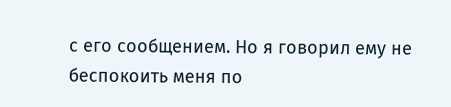с его сообщением. Но я говорил ему не беспокоить меня по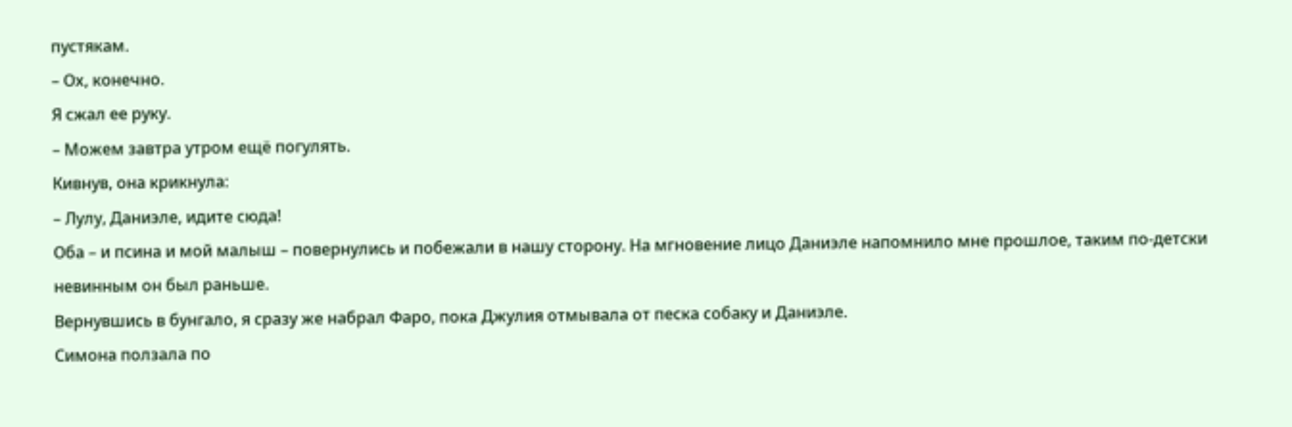пустякам.
– Ох, конечно.
Я сжал ее руку.
– Можем завтра утром ещё погулять.
Кивнув, она крикнула:
– Лулу, Даниэле, идите сюда!
Оба – и псина и мой малыш – повернулись и побежали в нашу сторону. На мгновение лицо Даниэле напомнило мне прошлое, таким по-детски невинным он был раньше.
Вернувшись в бунгало, я сразу же набрал Фаро, пока Джулия отмывала от песка собаку и Даниэле.
Симона ползала по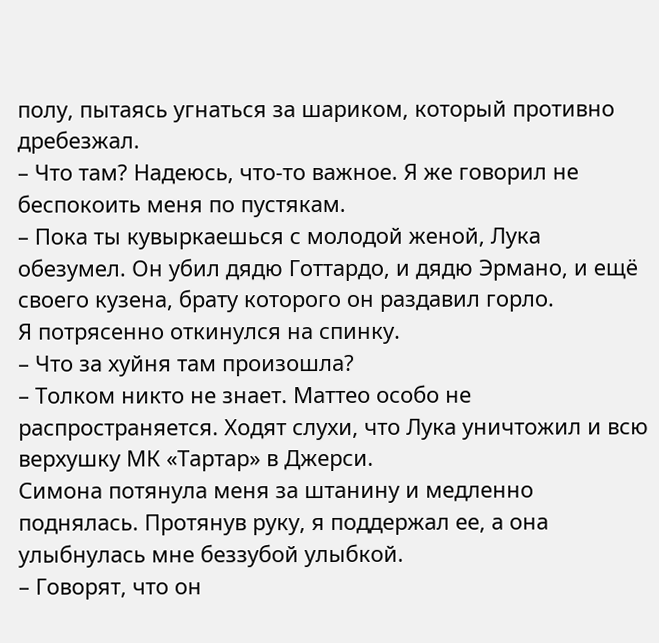полу, пытаясь угнаться за шариком, который противно дребезжал.
– Что там? Надеюсь, что-то важное. Я же говорил не беспокоить меня по пустякам.
– Пока ты кувыркаешься с молодой женой, Лука обезумел. Он убил дядю Готтардо, и дядю Эрмано, и ещё своего кузена, брату которого он раздавил горло.
Я потрясенно откинулся на спинку.
– Что за хуйня там произошла?
– Толком никто не знает. Маттео особо не распространяется. Ходят слухи, что Лука уничтожил и всю верхушку МК «Тартар» в Джерси.
Симона потянула меня за штанину и медленно поднялась. Протянув руку, я поддержал ее, а она улыбнулась мне беззубой улыбкой.
– Говорят, что он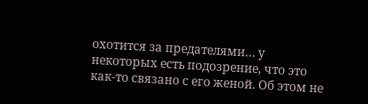охотится за предателями… у некоторых есть подозрение, что это как-то связано с его женой. Об этом не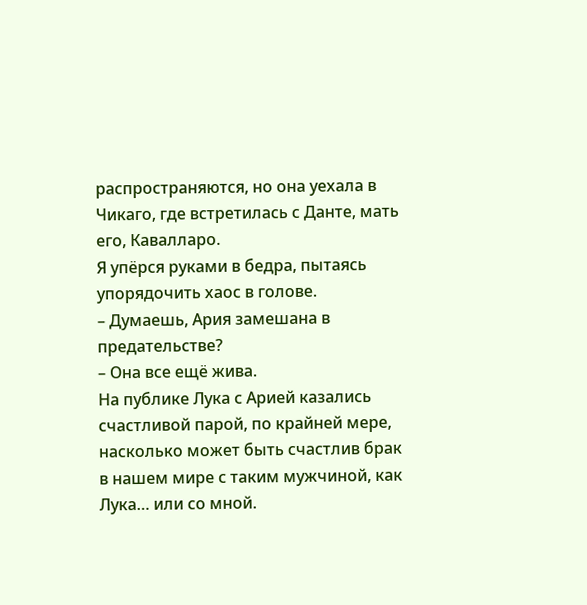распространяются, но она уехала в Чикаго, где встретилась с Данте, мать его, Кавалларо.
Я упёрся руками в бедра, пытаясь упорядочить хаос в голове.
– Думаешь, Ария замешана в предательстве?
– Она все ещё жива.
На публике Лука с Арией казались счастливой парой, по крайней мере, насколько может быть счастлив брак в нашем мире с таким мужчиной, как Лука… или со мной.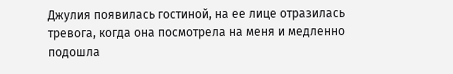Джулия появилась гостиной, на ее лице отразилась тревога, когда она посмотрела на меня и медленно подошла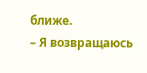ближе.
– Я возвращаюсь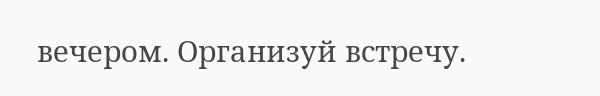вечером. Организуй встречу.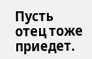Пусть отец тоже приедет.